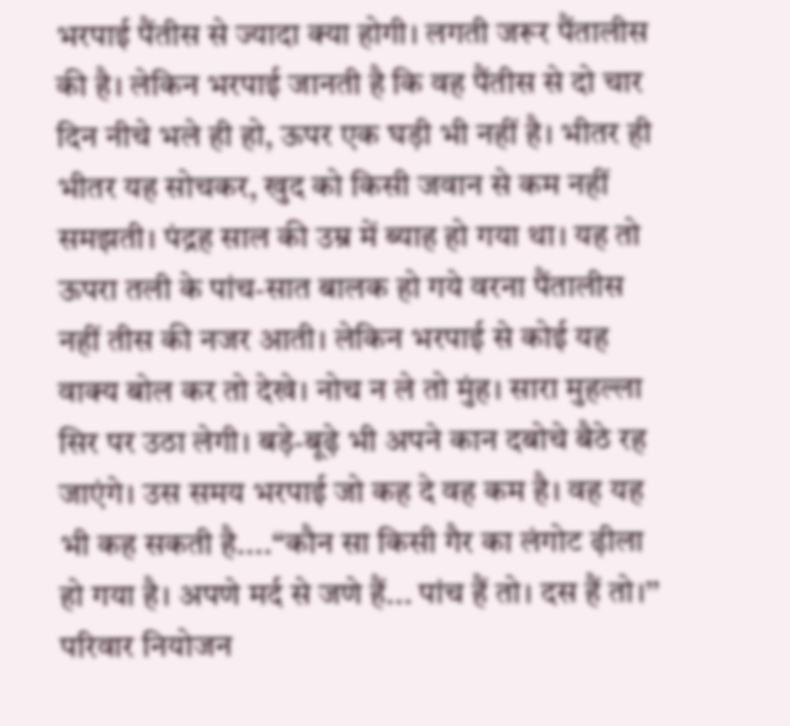भरपाई पैंतीस से ज्यादा क्या होगी। लगती जरूर पैंतालीस की है। लेकिन भरपाई जानती है कि वह पैंतीस से दो चार दिन नीचे भले ही हो, ऊपर एक घड़ी भी नहीं है। भीतर ही भीतर यह सोचकर, खुद को किसी जवान से कम नहीं समझती। पंद्रह साल की उम्र में ब्याह हो गया था। यह तो ऊपरा तली के पांच-सात बालक हो गये वरना पैंतालीस नहीं तीस की नजर आती। लेकिन भरपाई से कोई यह वाक्य बोल कर तो देखे। नोच न ले तो मुंह। सारा मुहल्ला सिर पर उठा लेगी। बड़े-बूढ़े भी अपने कान दबोचे बैठे रह जाएंगे। उस समय भरपाई जो कह दे वह कम है। वह यह भी कह सकती है....‘‘कौन सा किसी गैर का लंगोट ढ़ीला हो गया है। अपणे मर्द से जणे हैं... पांच हैं तो। दस हैं तो।’’ परिवार नियोजन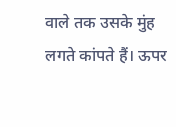वाले तक उसके मुंह लगते कांपते हैं। ऊपर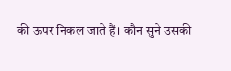की ऊपर निकल जाते हैं। कौन सुने उसकी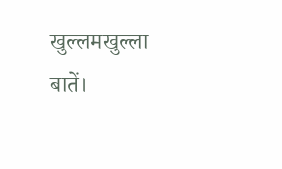खुल्लमखुल्ला बातें।